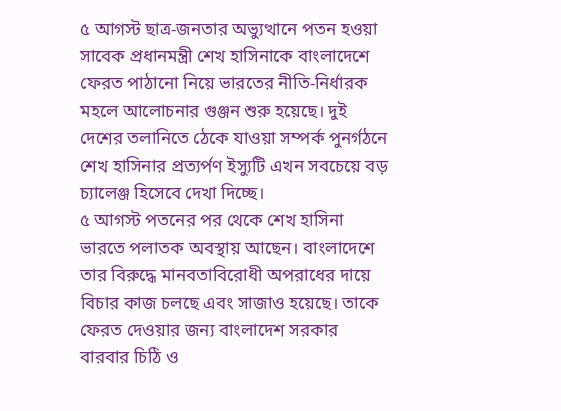৫ আগস্ট ছাত্র-জনতার অভ্যুত্থানে পতন হওয়া সাবেক প্রধানমন্ত্রী শেখ হাসিনাকে বাংলাদেশে ফেরত পাঠানো নিয়ে ভারতের নীতি-নির্ধারক মহলে আলোচনার গুঞ্জন শুরু হয়েছে। দুই দেশের তলানিতে ঠেকে যাওয়া সম্পর্ক পুনর্গঠনে শেখ হাসিনার প্রত্যর্পণ ইস্যুটি এখন সবচেয়ে বড় চ্যালেঞ্জ হিসেবে দেখা দিচ্ছে।
৫ আগস্ট পতনের পর থেকে শেখ হাসিনা ভারতে পলাতক অবস্থায় আছেন। বাংলাদেশে তার বিরুদ্ধে মানবতাবিরোধী অপরাধের দায়ে বিচার কাজ চলছে এবং সাজাও হয়েছে। তাকে ফেরত দেওয়ার জন্য বাংলাদেশ সরকার বারবার চিঠি ও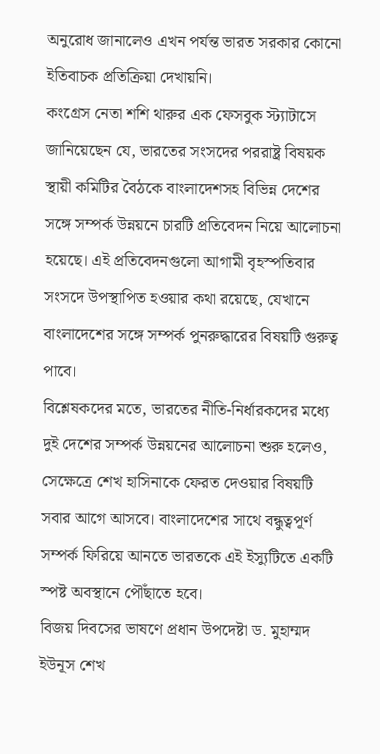অনুরোধ জানালেও এখন পর্যন্ত ভারত সরকার কোনো ইতিবাচক প্রতিক্রিয়া দেখায়নি।
কংগ্রেস নেতা শশি থারুর এক ফেসবুক স্ট্যাটাসে জানিয়েছেন যে, ভারতের সংসদের পররাষ্ট্র বিষয়ক স্থায়ী কমিটির বৈঠকে বাংলাদেশসহ বিভিন্ন দেশের সঙ্গে সম্পর্ক উন্নয়নে চারটি প্রতিবেদন নিয়ে আলোচনা হয়েছে। এই প্রতিবেদনগুলো আগামী বৃহস্পতিবার সংসদে উপস্থাপিত হওয়ার কথা রয়েছে, যেখানে বাংলাদেশের সঙ্গে সম্পর্ক পুনরুদ্ধারের বিষয়টি গুরুত্ব পাবে।
বিশ্লেষকদের মতে, ভারতের নীতি-নির্ধারকদের মধ্যে দুই দেশের সম্পর্ক উন্নয়নের আলোচনা শুরু হলেও, সেক্ষেত্রে শেখ হাসিনাকে ফেরত দেওয়ার বিষয়টি সবার আগে আসবে। বাংলাদেশের সাথে বন্ধুত্বপূর্ণ সম্পর্ক ফিরিয়ে আনতে ভারতকে এই ইস্যুটিতে একটি স্পষ্ট অবস্থানে পৌঁছাতে হবে।
বিজয় দিবসের ভাষণে প্রধান উপদেষ্টা ড. মুহাম্মদ ইউনূস শেখ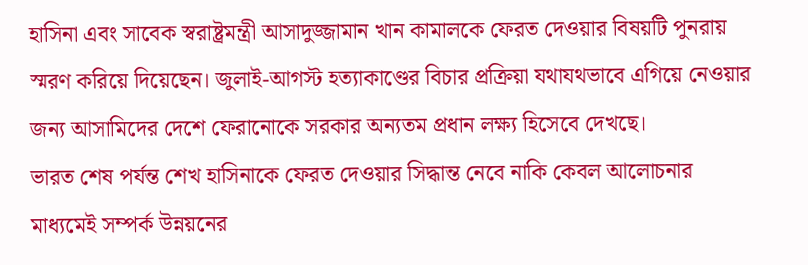হাসিনা এবং সাবেক স্বরাষ্ট্রমন্ত্রী আসাদুজ্জামান খান কামালকে ফেরত দেওয়ার বিষয়টি পুনরায় স্মরণ করিয়ে দিয়েছেন। জুলাই-আগস্ট হত্যাকাণ্ডের বিচার প্রক্রিয়া যথাযথভাবে এগিয়ে নেওয়ার জন্য আসামিদের দেশে ফেরানোকে সরকার অন্যতম প্রধান লক্ষ্য হিসেবে দেখছে।
ভারত শেষ পর্যন্ত শেখ হাসিনাকে ফেরত দেওয়ার সিদ্ধান্ত নেবে নাকি কেবল আলোচনার মাধ্যমেই সম্পর্ক উন্নয়নের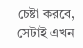চেষ্টা করবে, সেটাই এখন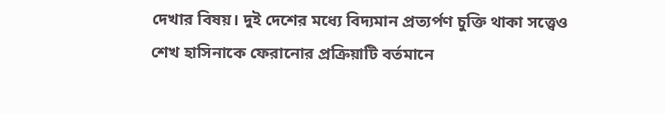দেখার বিষয়। দুই দেশের মধ্যে বিদ্যমান প্রত্যর্পণ চুক্তি থাকা সত্ত্বেও শেখ হাসিনাকে ফেরানোর প্রক্রিয়াটি বর্তমানে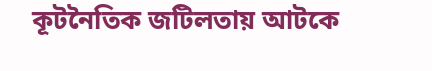কূটনৈতিক জটিলতায় আটকে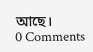আছে।
0 Comments